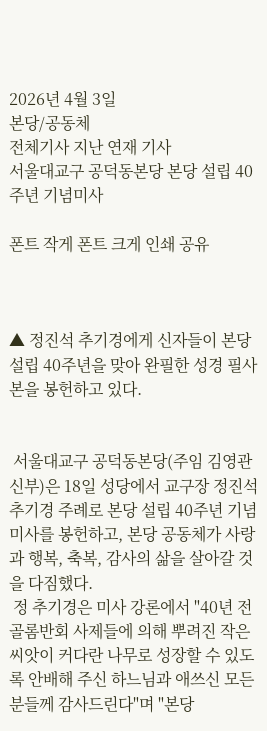2026년 4월 3일
본당/공동체
전체기사 지난 연재 기사
서울대교구 공덕동본당 본당 설립 40주년 기념미사

폰트 작게 폰트 크게 인쇄 공유



▲ 정진석 추기경에게 신자들이 본당 설립 40주년을 맞아 완필한 성경 필사본을 봉헌하고 있다.


 서울대교구 공덕동본당(주임 김영관 신부)은 18일 성당에서 교구장 정진석 추기경 주례로 본당 설립 40주년 기념미사를 봉헌하고, 본당 공동체가 사랑과 행복, 축복, 감사의 삶을 살아갈 것을 다짐했다.
 정 추기경은 미사 강론에서 "40년 전 골롬반회 사제들에 의해 뿌려진 작은 씨앗이 커다란 나무로 성장할 수 있도록 안배해 주신 하느님과 애쓰신 모든 분들께 감사드린다"며 "본당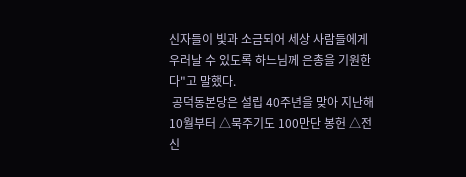신자들이 빛과 소금되어 세상 사람들에게 우러날 수 있도록 하느님께 은총을 기원한다"고 말했다.
 공덕동본당은 설립 40주년을 맞아 지난해 10월부터 △묵주기도 100만단 봉헌 △전신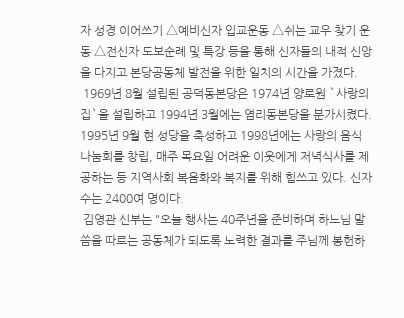자 성경 이어쓰기 △예비신자 입교운동 △쉬는 교우 찾기 운동 △전신자 도보순례 및 특강 등을 통해 신자들의 내적 신앙을 다지고 본당공동체 발전을 위한 일치의 시간을 가졌다.
 1969년 8월 설립된 공덕동본당은 1974년 양로원 `사랑의 집`을 설립하고 1994년 3월에는 염리동본당을 분가시켰다. 1995년 9월 현 성당을 축성하고 1998년에는 사랑의 음식 나눔회를 창립, 매주 목요일 어려운 이웃에게 저녁식사를 제공하는 등 지역사회 복음화와 복지를 위해 힘쓰고 있다. 신자 수는 2400여 명이다.
 김영관 신부는 "오늘 행사는 40주년을 준비하며 하느님 말씀을 따르는 공동체가 되도록 노력한 결과를 주님께 봉헌하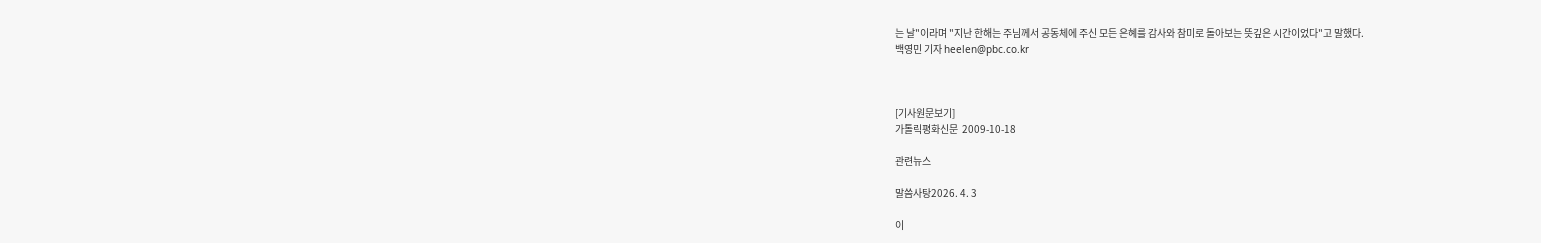는 날"이라며 "지난 한해는 주님께서 공동체에 주신 모든 은혜를 감사와 참미로 돌아보는 뜻깊은 시간이었다"고 말했다.
백영민 기자 heelen@pbc.co.kr



[기사원문보기]
가톨릭평화신문  2009-10-18

관련뉴스

말씀사탕2026. 4. 3

이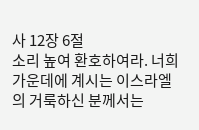사 12장 6절
소리 높여 환호하여라. 너희 가운데에 계시는 이스라엘의 거룩하신 분께서는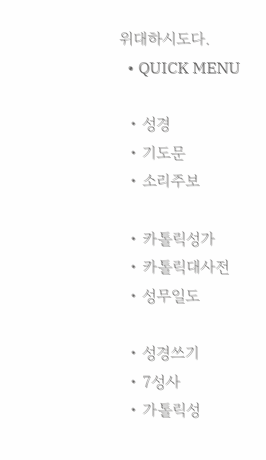위대하시도다.
  • QUICK MENU

  • 성경
  • 기도문
  • 소리주보

  • 카톨릭성가
  • 카톨릭대사전
  • 성무일도

  • 성경쓰기
  • 7성사
  • 가톨릭성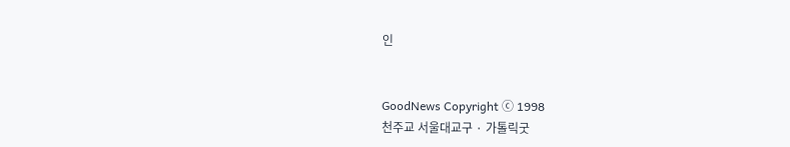인


GoodNews Copyright ⓒ 1998
천주교 서울대교구 · 가톨릭굿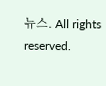뉴스. All rights reserved.